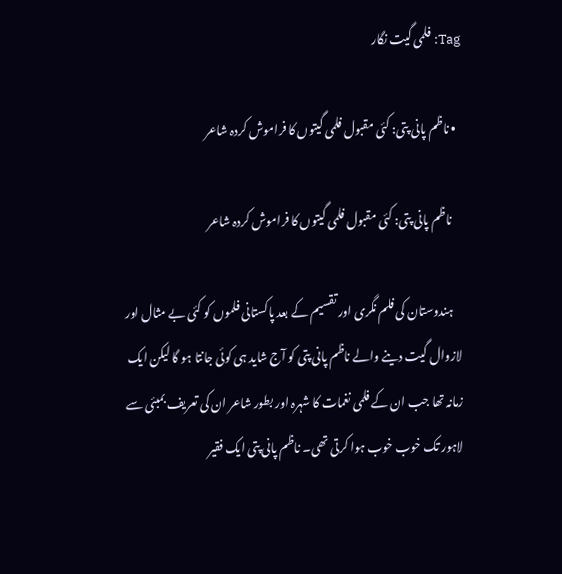Tag: فلمی گیت نگار

  • ناظم پانی پتی: کئی مقبول فلمی گیتوں کا فراموش کردہ شاعر

    ناظم پانی پتی: کئی مقبول فلمی گیتوں کا فراموش کردہ شاعر

    ہندوستان کی فلم نگری اور تقسیم کے بعد پاکستانی فلموں کو کئی بے مثال اور لازوال گیت دینے والے ناظم پانی پتی کو آج شاید ہی کوئی جانتا ہو گا لیکن ایک زمانہ تھا جب ان کے فلمی نغمات کا شہرہ اور بطور شاعر ان کی تعریف بمبئی سے لاہور تک خوب خوب ہوا کرتی تھی۔ ناظم پانی پتی ایک فقیر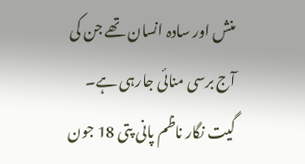منش اور سادہ انسان تھے جن کی آج برسی منائی جارہی ہے۔ گیت نگار ناظم پانی پتی 18 جون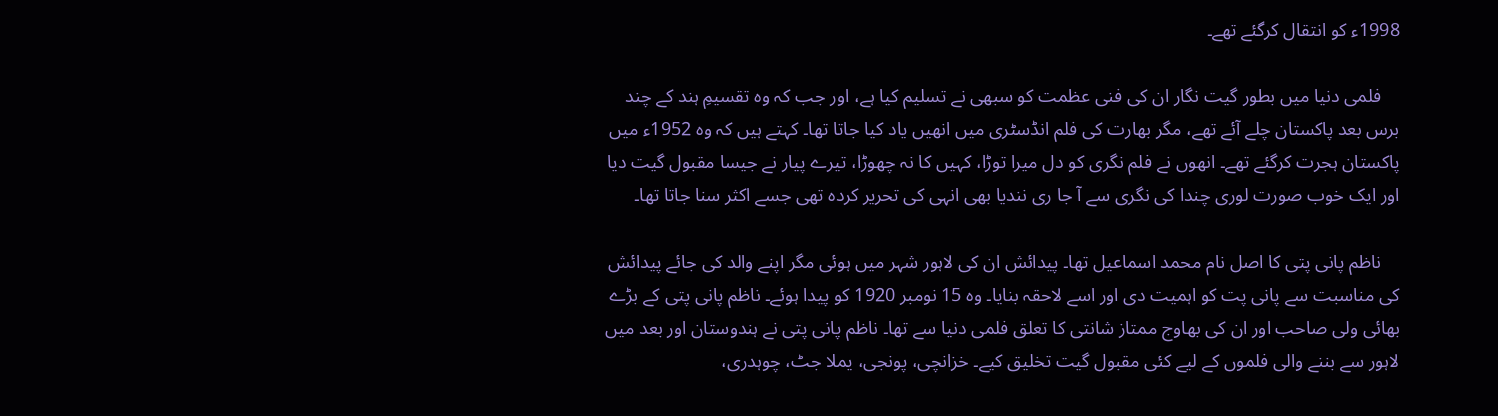1998ء کو انتقال کرگئے تھے۔

    فلمی دنیا میں بطور گیت نگار ان کی فنی عظمت کو سبھی نے تسلیم کیا ہے، اور جب کہ وہ تقسیمِ ہند کے چند برس بعد پاکستان چلے آئے تھے، مگر بھارت کی فلم انڈسٹری میں‌ انھیں یاد کیا جاتا تھا۔ کہتے ہیں‌ کہ وہ 1952ء میں‌ پاکستان ہجرت کرگئے تھے۔ انھوں نے فلم نگری کو دل میرا توڑا، کہیں کا نہ چھوڑا، تیرے پیار نے جیسا مقبول گیت دیا اور ایک خوب صورت لوری چندا کی نگری سے آ جا ری نندیا بھی انہی کی تحریر کردہ تھی جسے اکثر سنا جاتا تھا۔

    ناظم پانی پتی کا اصل نام محمد اسماعیل تھا۔ پیدائش ان کی لاہور شہر میں‌ ہوئی مگر اپنے والد کی جائے پیدائش کی مناسبت سے پانی پت کو اہمیت دی اور اسے لاحقہ بنایا۔ وہ 15 نومبر 1920 کو پیدا ہوئے۔ ناظم پانی پتی کے بڑے بھائی ولی صاحب اور ان کی بھاوج ممتاز شانتی کا تعلق فلمی دنیا سے تھا۔ ناظم پانی پتی نے ہندوستان اور بعد میں‌ لاہور سے بننے والی فلموں کے لیے کئی مقبول گیت تخلیق کیے۔ خزانچی، پونجی، یملا جٹ، چوہدری،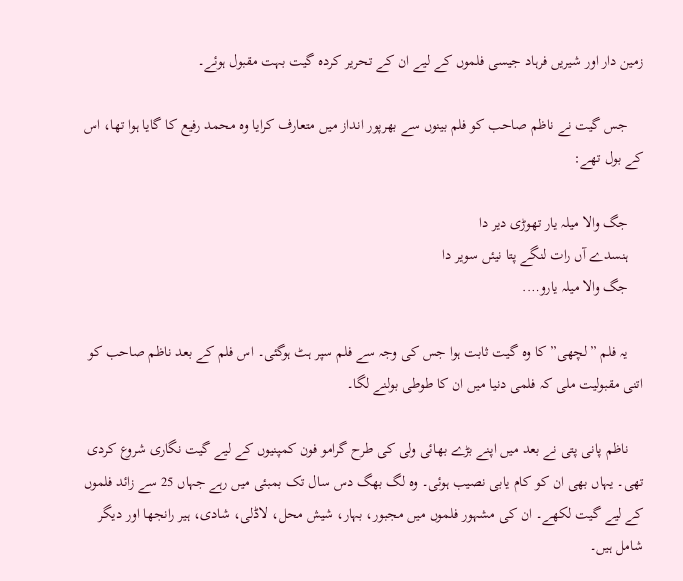زمین دار اور شیریں فرہاد جیسی فلموں کے لیے ان کے تحریر کردہ گیت بہت مقبول ہوئے۔

    جس گیت نے ناظم صاحب کو فلم بینوں سے بھرپور انداز میں متعارف کرایا وہ محمد رفیع کا گایا ہوا تھا، اس کے بول تھے:

    جگ والا میلہ یار تھوڑی دیر دا
    ہنسدے آں رات لنگے پتا نیئں سویر دا
    جگ والا میلہ یارو….

    یہ فلم ”لچھی” کا وہ گیت ثابت ہوا جس کی وجہ سے فلم سپر ہٹ ہوگئی۔ اس فلم کے بعد ناظم صاحب کو اتنی مقبولیت ملی کہ فلمی دنیا میں ان کا طوطی بولنے لگا۔

    ناظم پانی پتی نے بعد میں اپنے بڑے بھائی ولی کی طرح گرامو فون کمپنیوں کے لیے گیت نگاری شروع کردی تھی۔ یہاں بھی ان کو کام یابی نصیب ہوئی۔ وہ لگ بھگ دس سال تک بمبئی میں رہے جہاں 25 سے زائد فلموں کے لیے گیت لکھے۔ ان کی مشہور فلموں میں مجبور، بہار، شیش محل، لاڈلی، شادی، ہیر رانجھا اور دیگر شامل ہیں۔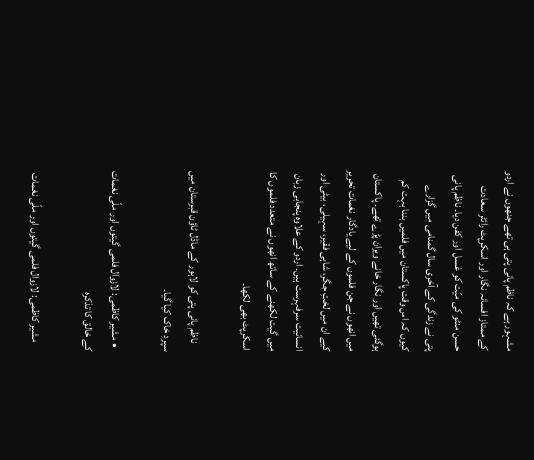مشہور ہے کہ ناظم پانی پتی ہی تھے جنھوں نے اردو کے ممتاز افسانہ نگار اور اسکرپٹ رائٹر سعادت حسن منٹو کی میّت کو غسل اور کفن دیا۔ ناظم پانی پتی نے زندگی کے آخری سال گمنامی میں گزارے کیوں کہ اس وقت پاکستان میں‌ فلمیں بننا بہت کم ہوگئی تھیں اور نگار خانے ویران پڑے تھے۔ پاکستان میں انھوں نے جن فلموں کے لیے یادگار نغمات تحریر کیے ان میں لختِ جگر، شاہی فقیر، سہیلی، بیٹی اور انسانیت سرفہرست ہیں۔ اردو کے علاوہ پنجابی زبان میں گیت لکھنے کے ساتھ انھوں نے متعدد فلموں کا اسکرپٹ بھی لکھا۔

    ناظم پانی پتی کو لاہور کے ماڈل ٹاؤن قبرستان میں سپردِ‌ خاک کیا گیا۔

  • مشیر کاظمی: لازوال فلمی گیتوں اور ملّی نغمات کے خالق کا تذکرہ

    مشیر کاظمی: لازوال فلمی گیتوں اور ملّی نغمات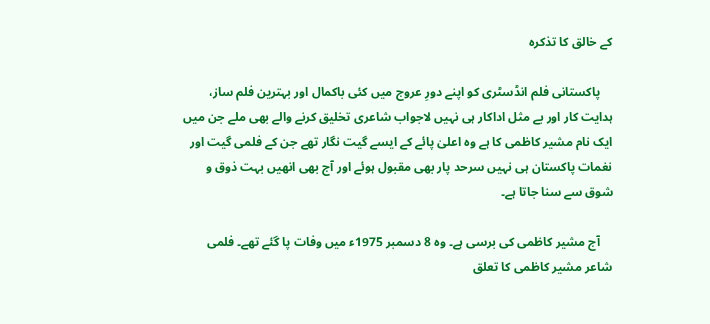کے خالق کا تذکرہ

    پاکستانی فلم انڈسٹری کو اپنے دورِ عروج میں کئی باکمال اور بہترین فلم ساز، ہدایت کار اور بے مثل اداکار ہی‌ نہیں لاجواب شاعری تخلیق کرنے والے بھی ملے جن میں ایک نام مشیر کاظمی کا ہے وہ اعلیٰ پائے کے ایسے گیت نگار تھے جن کے فلمی گیت اور نغمات پاکستان ہی نہیں سرحد پار بھی مقبول ہوئے اور آج بھی انھیں بہت ذوق و شوق سے سنا جاتا ہے۔

    آج مشیر کاظمی کی برسی ہے۔ وہ 8 دسمبر 1975ء میں‌ وفات پا گئے تھے۔ فلمی شاعر مشیر کاظمی کا تعلق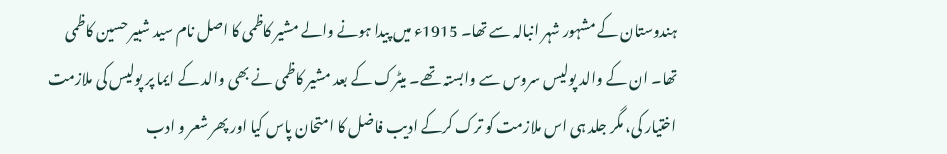ہندوستان کے مشہور شہر انبالہ سے تھا۔ 1915ء میں پیدا ہونے والے مشیر کاظمی کا اصل نام سید شبیر حسین کاظمی تھا۔ ان کے والد پولیس سروس سے وابستہ تھے۔ میٹرک کے بعد مشیر کاظمی نے بھی والد کے ایما پر پولیس کی ملازمت اختیار کی، مگر جلد ہی اس ملازمت کو ترک کرکے ادیب فاضل کا امتحان پاس کیا اور پھر شعر و ادب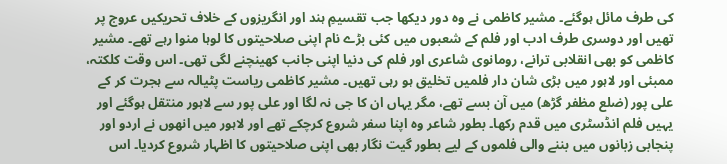کی طرف مائل ہوگئے۔ مشیر کاظمی نے وہ دور دیکھا جب تقسیمِ ہند اور انگریزوں کے خلاف تحریکیں عروج پر تھیں اور دوسری طرف ادب اور فلم کے شعبوں میں‌ کئی بڑے نام اپنی صلاحیتوں کا لوہا منوا رہے تھے۔ مشیر کاظمی کو بھی انقلابی ترانے، رومانوی شاعری اور فلم کی دنیا اپنی جانب کھینچنے لگی تھی۔ اس وقت کلکتہ، ممبئی اور لاہور میں بڑی شان دار فلمیں تخلیق ہو رہی تھیں۔ مشیر کاظمی ریاست پٹیالہ سے ہجرت کر کے علی پور (ضلع مظفر گڑھ) میں آن بسے تھے، مگر یہاں ان کا جی نہ لگا اور علی پور سے لاہور منتقل ہوگئے اور یہیں فلم انڈسٹری میں قدم رکھا۔ بطور شاعر وہ اپنا سفر شروع کرچکے تھے اور لاہور میں‌ انھوں‌ نے اردو اور پنجابی زبانوں میں بننے والی فلموں کے لیے بطور گیت نگار بھی اپنی صلاحیتوں کا اظہار شروع کردیا۔ اس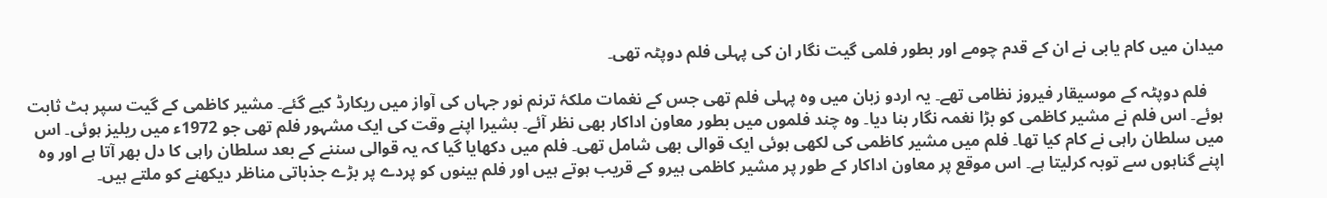میدان میں کام یابی نے ان کے قدم چومے اور بطور فلمی گیت نگار ان کی پہلی فلم دوپٹہ تھی۔

    فلم دوپٹہ کے موسیقار فیروز نظامی تھے۔ یہ اردو زبان میں وہ پہلی فلم تھی جس کے نغمات ملکۂ ترنم نور جہاں کی آواز میں ریکارڈ کیے گئے۔ مشیر کاظمی کے گیت سپر ہٹ ثابت ہوئے۔ اس فلم نے مشیر کاظمی کو بڑا نغمہ نگار بنا دیا۔ وہ چند فلموں میں بطور معاون اداکار بھی نظر آئے۔ بشیرا اپنے وقت کی ایک مشہور فلم تھی جو 1972ء میں ریلیز ہوئی۔ اس میں سلطان راہی نے کام کیا تھا۔ فلم میں‌ مشیر کاظمی کی لکھی ہوئی ایک قوالی بھی شامل تھی۔ فلم میں دکھایا گیا کہ یہ قوالی سننے کے بعد سلطان راہی کا دل بھر آتا ہے اور وہ اپنے گناہوں سے توبہ کرلیتا ہے۔ اس موقع پر معاون اداکار کے طور پر مشیر کاظمی ہیرو کے قریب ہوتے ہیں اور فلم بینوں کو پردے پر بڑے جذباتی مناظر دیکھنے کو ملتے ہیں۔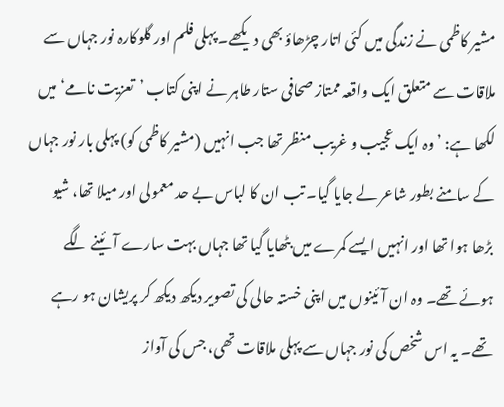مشیر کاظمی نے زندگی میں‌ کئی اتار چڑھاؤ بھی دیکھے۔ پہلی فلم اور گلوکارہ نور جہاں‌ سے ملاقات سے متعلق ایک واقعہ ممتاز صحافی ستار طاہر نے اپنی کتاب ’تعزیت نامے‘ میں لکھا ہے: ’وہ ایک عجیب و غریب منظر تھا جب انہیں (مشیر کاظمی کو) پہلی بار نور جہاں کے سامنے بطور شاعر لے جایا گیا۔ تب ان کا لباس بے حد معمولی اور میلا تھا، شیو بڑھا ہوا تھا اور انہیں ایسے کمرے میں بٹھایا گیا تھا جہاں بہت سارے آئینے لگے ہوئے تھے۔ وہ ان آئینوں میں اپنی خستہ حالی کی تصویر دیکھ دیکھ کر پریشان ہو رہے تھے۔ یہ اس شخص کی نور جہاں سے پہلی ملاقات تھی، جس کی آواز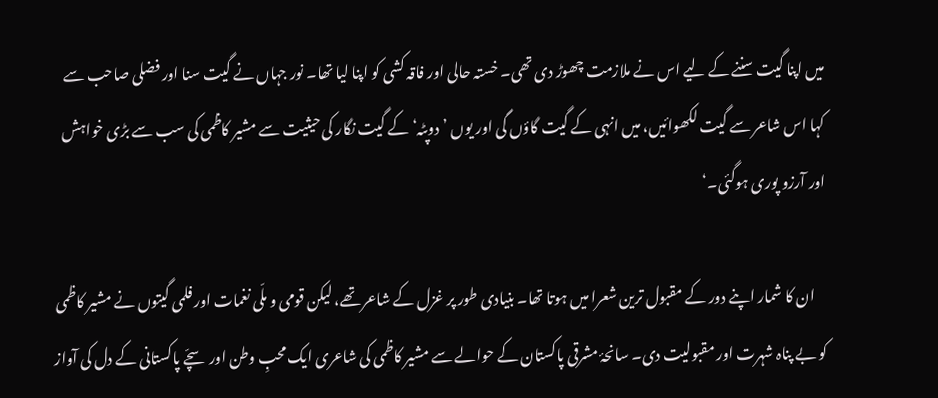میں اپنا گیت سننے کے لیے اس نے ملازمت چھوڑ دی تھی۔ خستہ حالی اور فاقہ کشی کو اپنا لیا تھا۔ نور جہاں نے گیت سنا اور فضلی صاحب سے کہا اس شاعر سے گیت لکھوائیں، میں انہی کے گیت گاؤں گی اور یوں ’دوپٹہ‘ کے گیت نگار کی حیثیت سے مشیر کاظمی کی سب سے بڑی خواہش اور آرزو پوری ہوگئی۔‘

    ان کا شمار اپنے دور کے مقبول ترین شعرا میں ہوتا تھا۔ بنیادی طور پر غزل کے شاعر تھے، لیکن قومی و ملّی نغمات اور فلمی گیتوں نے مشیر کاظمی کو بے پناہ شہرت اور مقبولیت دی۔ سانحۂ مشرقی پاکستان کے حوالے سے مشیر کاظمی کی شاعری ایک محبِ وطن اور سچّے پاکستانی کے دل کی آواز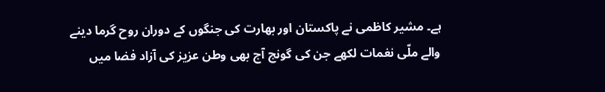ہے۔ مشیر کاظمی نے پاکستان اور بھارت کی جنگوں کے دوران روح گرما دینے والے ملّی نغمات لکھے جن کی گونج آج بھی وطن عزیز کی آزاد فضا میں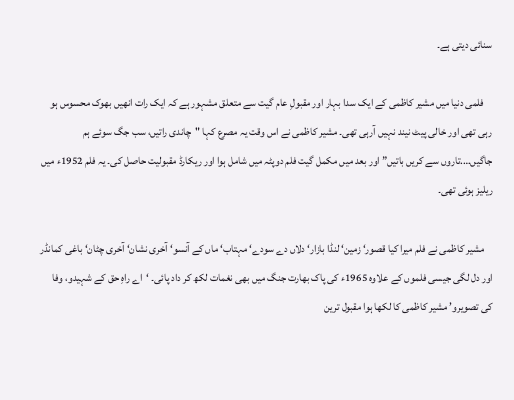سنائی دیتی ہے۔

    فلمی دنیا میں مشیر کاظمی کے ایک سدا بہار اور مقبولِ عام گیت سے متعلق مشہور ہے کہ ایک رات انھیں بھوک محسوس ہو رہی تھی اور خالی پیٹ نیند نہیں آرہی تھی۔ مشیر کاظمی نے اس وقت یہ مصرع کہا "چاندی راتیں، سب جگ سوئے ہم جاگیں….تاروں سے کریں باتیں” اور بعد میں مکمل گیت فلم دوپٹہ میں شامل ہوا اور ریکارڈ مقبولیت حاصل کی۔ یہ فلم 1952ء میں ریلیز ہوئی تھی۔

    مشیر کاظمی نے فلم میرا کیا قصور‘ زمین‘ لنڈا بازار‘ دلاں دے سودے‘ مہتاب‘ ماں کے آنسو‘ آخری نشان‘ آخری چٹان‘ باغی کمانڈر اور دل لگی جیسی فلموں کے علاوہ 1965ء کی پاک بھارت جنگ میں بھی نغمات لکھ کر داد پائی۔ ‘اے راہِ حق کے شہیدو، وفا کی تصویرو’ مشیر کاظمی کا لکھا ہوا مقبول ترین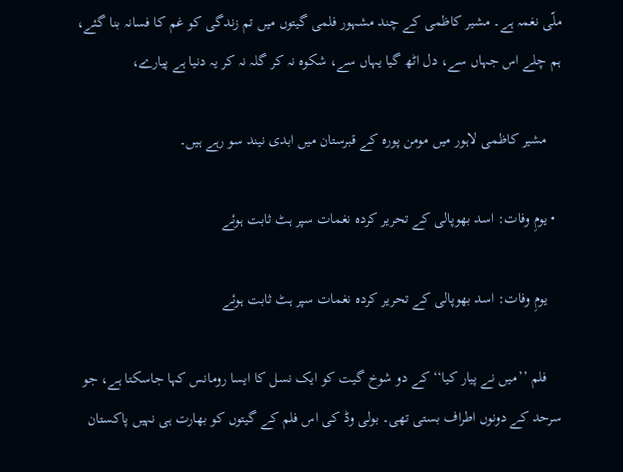ملّی نغمہ ہے۔ مشیر کاظمی کے چند مشہور فلمی گیتوں میں تم زندگی کو غم کا فسانہ بنا گئے، ہم چلے اس جہاں سے، دل اٹھ گیا یہاں سے، شکوہ نہ کر گلہ نہ کر یہ دنیا ہے پیارے،

    مشیر کاظمی لاہور میں مومن پورہ کے قبرستان میں ابدی نیند سو رہے ہیں۔

  • یومِ‌ وفات: اسد بھوپالی کے تحریر کردہ نغمات سپر ہٹ ثابت ہوئے

    یومِ‌ وفات: اسد بھوپالی کے تحریر کردہ نغمات سپر ہٹ ثابت ہوئے

    فلم ’’میں نے پیار کیا‘‘ کے دو شوخ گیت کو ایک نسل کا ایسا رومانس کہا جاسکتا ہے، جو سرحد کے دونوں‌ اطراف بستی تھی۔ بولی وڈ کی اس فلم کے گیتوں کو بھارت ہی نہیں پاکستان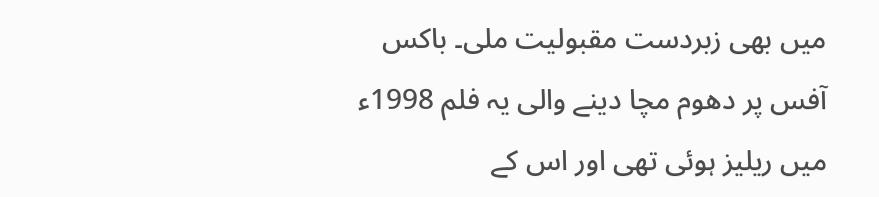میں بھی زبردست مقبولیت ملی۔ باکس آفس پر دھوم مچا دینے والی یہ فلم 1998ء میں‌ ریلیز ہوئی تھی اور اس کے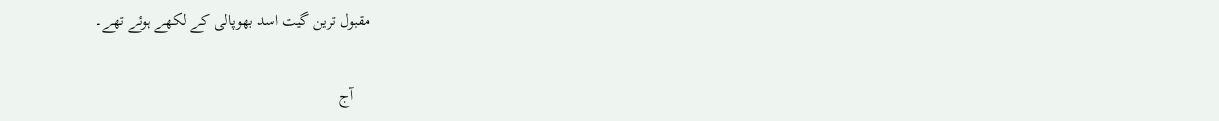مقبول ترین گیت اسد بھوپالی کے لکھے ہوئے تھے۔

    آج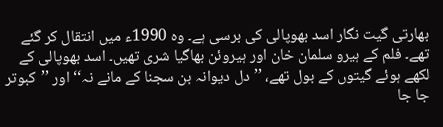بھارتی گیت نگار اسد بھوپالی کی برسی ہے۔ وہ 1990ء میں‌ انتقال کر گئے تھے۔ فلم کے ہیرو سلمان خان اور ہیروئن بھاگیا شری تھیں۔ اسد بھوپالی کے لکھے ہوئے گیتوں کے بول تھے، ’’دل دیوانہ بن سجنا کے مانے نہ‘‘ اور ’’کبوتر جا جا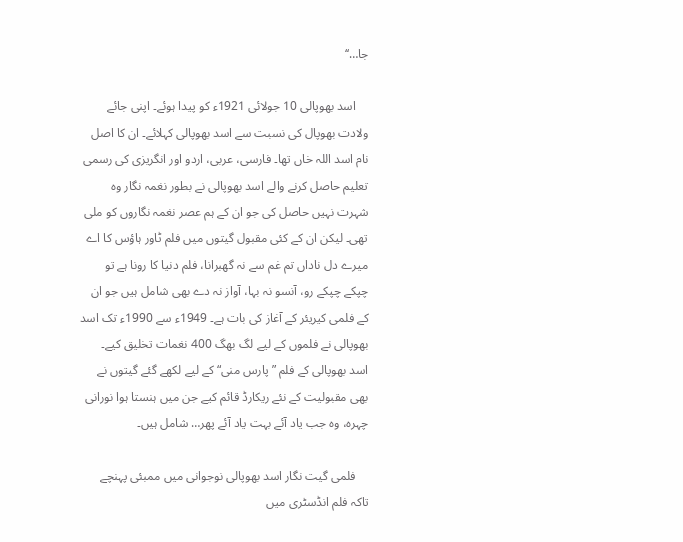جا…‘‘

    اسد بھوپالی 10 جولائی 1921ء کو پیدا ہوئے۔ اپنی جائے ولادت بھوپال کی نسبت سے اسد بھوپالی کہلائے۔ ان کا اصل نام اسد اللہ خاں تھا۔ فارسی، عربی، اردو اور انگریزی کی رسمی تعلیم حاصل کرنے والے اسد بھوپالی نے بطور نغمہ نگار وہ شہرت نہیں‌ حاصل کی جو ان کے ہم عصر نغمہ نگاروں کو ملی تھی۔ لیکن ان کے کئی مقبول گیتوں میں فلم ٹاور ہاؤس کا اے میرے دل ناداں تم غم سے نہ گھبرانا، فلم دنیا کا رونا ہے تو چپکے چپکے رو، آنسو نہ بہا، آواز نہ دے بھی شامل ہیں جو ان کے فلمی کیریئر کے آغاز کی بات ہے۔ 1949ء سے 1990ء تک اسد بھوپالی نے فلموں کے لیے لگ بھگ 400 نغمات تخلیق کیے۔ اسد بھوپالی کے فلم ”پارس منی“ کے لیے لکھے گئے گیتوں نے بھی مقبولیت کے نئے ریکارڈ قائم کیے جن میں ہنستا ہوا نورانی چہرہ، وہ جب یاد آئے بہت یاد آئے پھر… شامل ہیں۔

    فلمی گیت نگار اسد بھوپالی نوجوانی میں ممبئی پہنچے تاکہ فلم انڈسٹری میں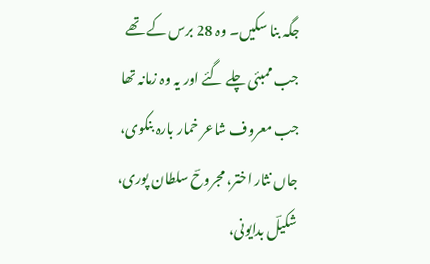جگہ بنا سکیں۔ وہ 28 برس کے تھے جب ممبئی چلے گئے اور یہ وہ زمانہ تھا جب معروف شاعر خمار بارہ بنکوی، جاں نثار اختر، مجروحؔ سلطان پوری، شکیلؔ بدایونی،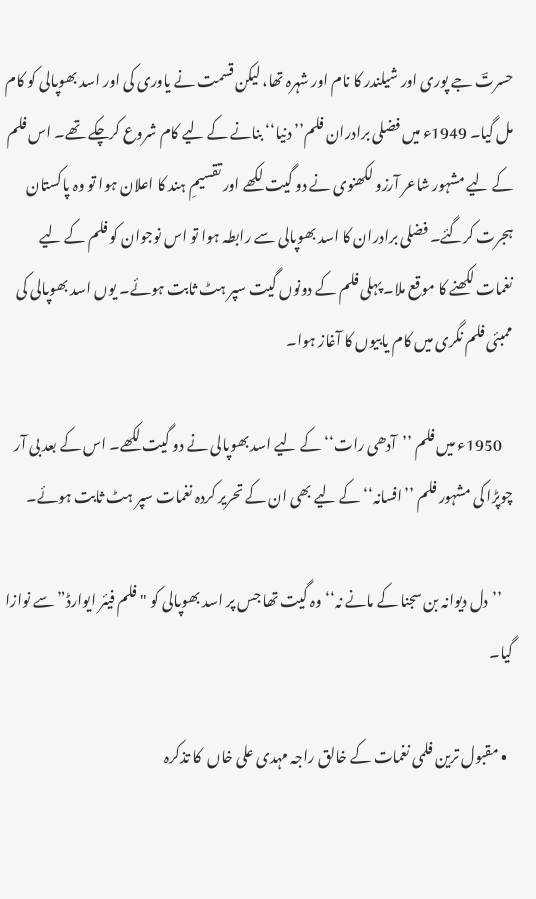حسرتؔ جے پوری اور شیلندر کا نام اور شہرہ تھا، لیکن قسمت نے یاوری کی اور اسد بھوپالی کو کام مل گیا۔ 1949ء میں فضلی برادران فلم’’دنیا‘‘ بنانے کے لیے کام شروع کرچکے تھے۔ اس فلم کے لیے مشہور شاعر آرزو لکھنوی نے دو گیت لکھے اور تقسیمِ ہند کا اعلان ہوا تو وہ پاکستان ہجرت کرگئے۔ فضلی برادران کا اسد بھوپالی سے رابطہ ہوا تو اس نوجوان کو فلم کے لیے نغمات لکھنے کا موقع ملا۔ پہلی فلم کے دونوں گیت سپر ہٹ ثابت ہوئے۔ یوں اسد بھوپالی کی ممبئی فلم نگری میں کام یابیوں کا آغاز ہوا۔

    1950ء میں فلم ’’آدھی رات‘‘ کے لیے اسد بھوپالی نے دو گیت لکھے۔ اس کے بعد بی آر چوپڑا کی مشہور فلم ’’افسانہ‘‘ کے لیے بھی ان کے تحریر کردہ نغمات سپر ہٹ ثابت ہوئے۔

    ’’دل دیوانہ بن سجنا کے مانے نہ‘‘ وہ گیت تھا جس پر اسد بھوپالی کو "فلم فیئر ایوارڈ” سے نوازا گیا۔

  • مقبول ترین فلمی نغمات کے خالق راجہ مہدی علی خاں  کا تذکرہ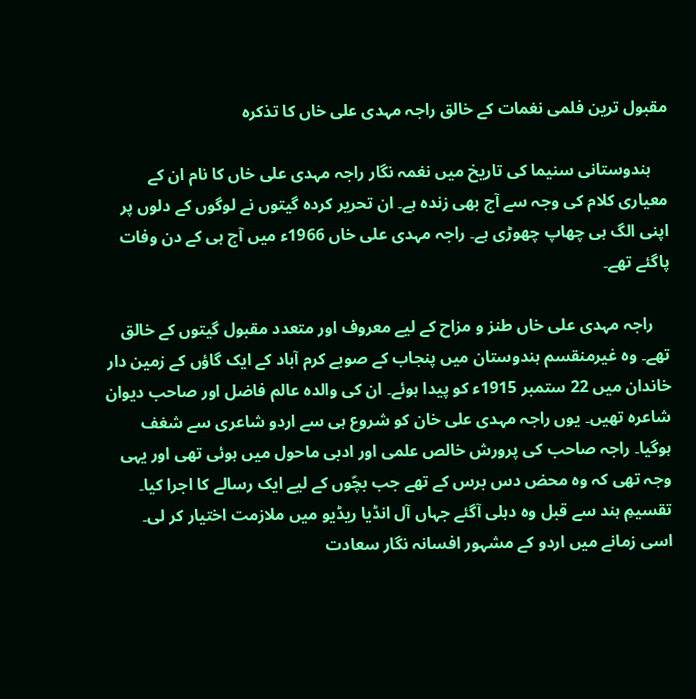مقبول ترین فلمی نغمات کے خالق راجہ مہدی علی خاں کا تذکرہ

    ہندوستانی سنیما کی تاریخ میں نغمہ نگار راجہ مہدی علی خاں کا نام ان کے معیاری کلام کی وجہ سے آج بھی زندہ ہے۔ ان تحریر کردہ گیتوں نے لوگوں کے دلوں پر اپنی الگ ہی چھاپ چھوڑی ہے۔ راجہ مہدی علی خاں 1966ء میں آج ہی کے دن وفات پاگئے تھے۔

    راجہ مہدی علی خاں طنز و مزاح کے لیے معروف اور متعدد مقبول گیتوں کے خالق تھے۔ وہ غیرمنقسم ہندوستان میں پنجاب کے صوبے کرم آباد کے ایک گاؤں کے زمین دار خاندان میں 22 ستمبر 1915ء کو پیدا ہوئے۔ ان کی والدہ عالم فاضل اور صاحب دیوان شاعرہ تھیں۔ یوں راجہ مہدی علی خان کو شروع ہی سے اردو شاعری سے شغف ہوگیا۔ راجہ صاحب کی پرورش خالص علمی اور ادبی ماحول میں ہوئی تھی اور یہی وجہ تھی کہ وہ محض دس برس کے تھے جب بچّوں کے لیے ایک رسالے کا اجرا کیا۔ تقسیمِ ہند سے قبل وہ دہلی آگئے جہاں آل انڈیا ریڈیو میں ملازمت اختیار کر لی۔ اسی زمانے میں اردو کے مشہور افسانہ نگار سعادت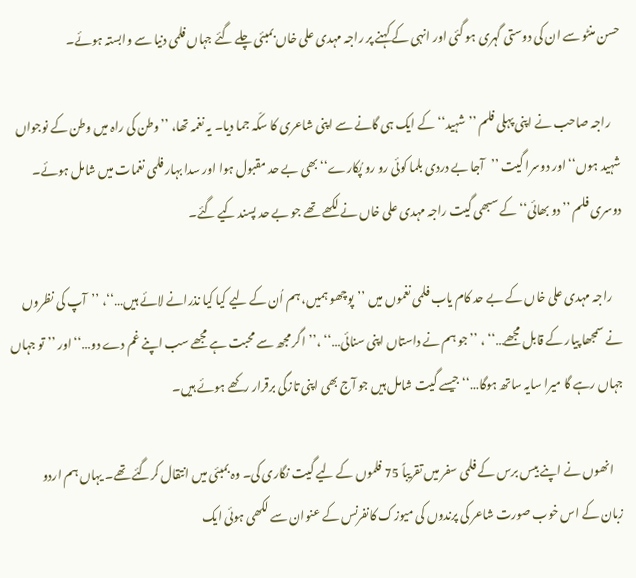حسن منٹو سے ان کی دوستی گہری ہو گئی اور انہی کے کہنے پر راجہ مہدی علی خاں بمبئی چلے گئے جہاں فلمی دنیا سے وابستہ ہوئے۔

    راجہ صاحب نے اپنی پہلی فلم ’’شہید‘‘ کے ایک ہی گانے سے اپنی شاعری کا سکّہ جما دیا۔ یہ نغمہ تھا، ’’وطن کی راہ میں وطن کے نوجواں شہید ہوں‘‘ اور دوسرا گیت ’’آجا بے دردی بلما کوئی رو رو پُکارے‘‘ بھی بے حد مقبول ہوا اور سدا بہار فلمی نغمات میں شامل ہوئے۔ دوسری فلم ’’دو بھائی‘‘ کے سبھی گیت راجہ مہدی علی خاں نے لکھے تھے جو بے حد پسند کیے گئے۔

    راجہ مہدی علی خاں کے بے حد کام یاب فلمی نغموں میں ’’پوچھو ہمیں، ہم اُن کے لیے کیا کیا نذرانے لائے ہیں…‘‘، ’’آپ کی نظروں نے سمجھا پیار کے قابل مجھے…‘‘ ، ’’جو ہم نے داستاں اپنی سنائی…‘‘ ،’’اگر مجھ سے محبت ہے مجھے سب اپنے غم دے دو…‘‘ اور ’’تو جہاں جہاں رہے گا میرا سایہ ساتھ ہوگا…‘‘ جیسے گیت شامل ہیں جو آج بھی اپنی تازگی برقرار رکھے ہوئے ہیں۔

    انھوں نے اپنے بیس برس کے فلمی سفر میں تقریباً 75 فلموں کے لیے گیت نگاری کی۔ وہ بمبئی میں انتقال کرگئے تھے۔ یہاں ہم اردو زبان کے اس خوب صورت شاعر کی پرندوں کی میوزک کانفرنس کے عنوان سے لکھی ہوئی ایک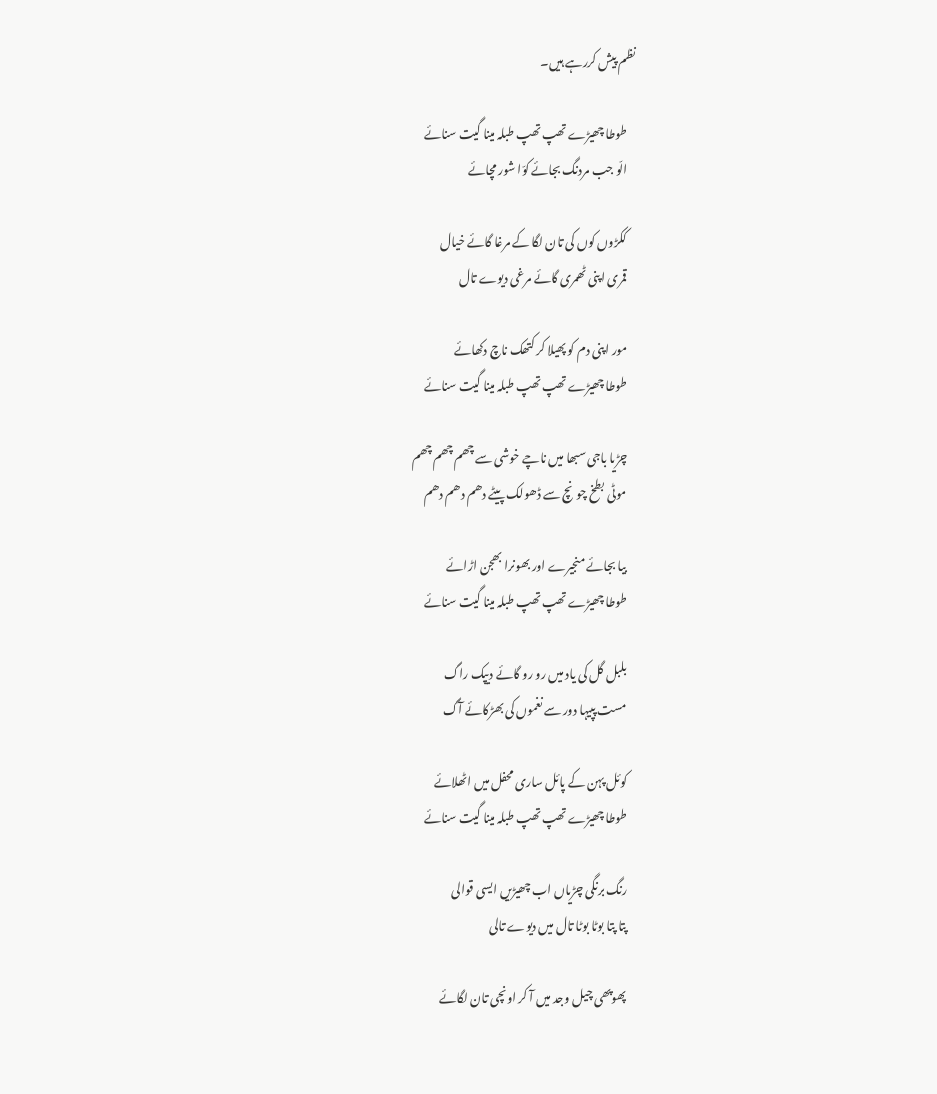نظم پیش کررہے ہیں۔

    طوطا چھیڑے تھپ تھپ طبلہ مینا گیت سنائے
    الّو جب مردنگ بجائے کوّا شور مچائے

    ککڑوں کوں کی تان لگا کے مرغا گائے خیال
    قمری اپنی ٹھمری گائے مرغی دیوے تال

    مور اپنی دم کو پھیلا کر کتھک ناچ دکھائے
    طوطا چھیڑے تھپ تھپ طبلہ مینا گیت سنائے

    چڑیا باجی سبھا میں ناچے خوشی سے چھم چھم چھم
    موٹی بطخ چونچ سے ڈھولک پیٹے دھم دھم دھم

    بیا بجائے منجیرے اور بھونرا بھجن اڑائے
    طوطا چھیڑے تھپ تھپ طبلہ مینا گیت سنائے

    بلبل گل کی یاد میں رو رو گائے دیپک راگ
    مست پپیہا دور سے نغموں کی بھڑکائے آگ

    کوئل پہن کے پائل ساری محفل میں اٹھلائے
    طوطا چھیڑے تھپ تھپ طبلہ مینا گیت سنائے

    رنگ برنگی چڑیاں اب چھیڑیں ایسی قوالی
    پتا پتا بوٹا بوٹا تال میں دیوے تالی

    پھوپھی چیل وجد میں آ کر اونچی تان لگائے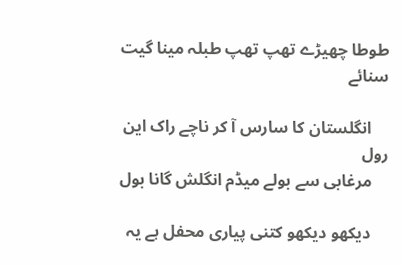طوطا چھیڑے تھپ تھپ طبلہ مینا گیت سنائے

    انگلستان کا سارس آ کر ناچے راک این رول
    مرغابی سے بولے میڈم انگلش گانا بول

    دیکھو دیکھو کتنی پیاری محفل ہے یہ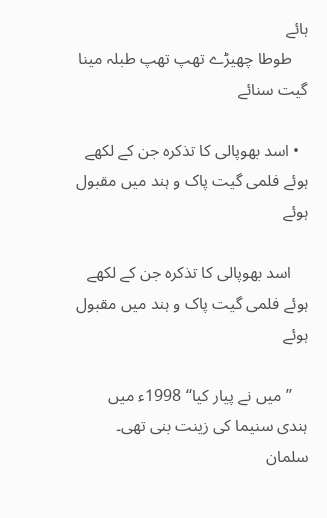ہائے
    طوطا چھیڑے تھپ تھپ طبلہ مینا گیت سنائے

  • اسد بھوپالی کا تذکرہ جن کے لکھے ہوئے فلمی گیت پاک و ہند میں‌ مقبول ہوئے

    اسد بھوپالی کا تذکرہ جن کے لکھے ہوئے فلمی گیت پاک و ہند میں‌ مقبول ہوئے

    ’’میں نے پیار کیا‘‘ 1998ء میں‌ ہندی سنیما کی زینت بنی تھی۔ سلمان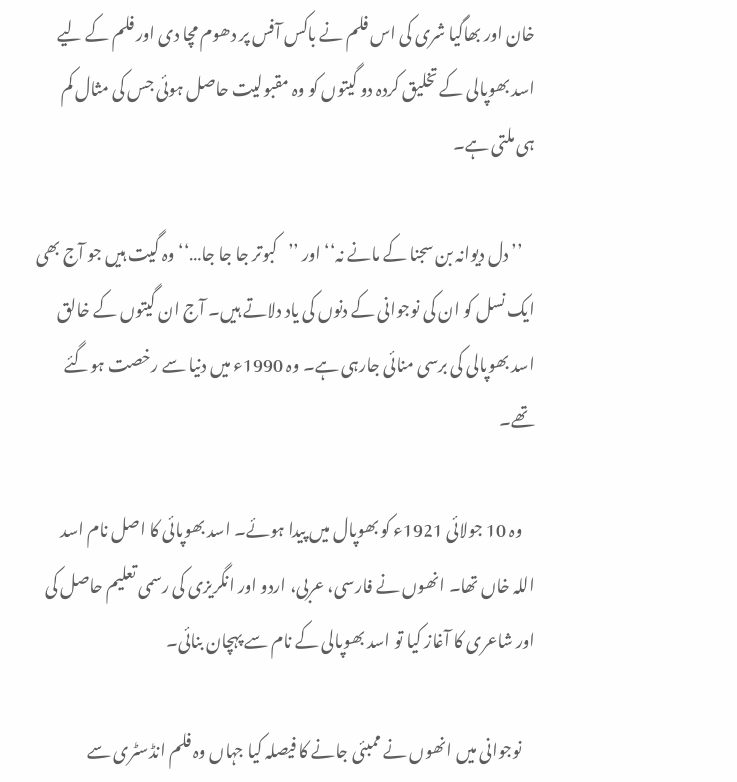خان اور بھاگیا شری کی اس فلم نے باکس آفس پر دھوم مچا دی اور فلم کے لیے اسد بھوپالی کے تخلیق کردہ دو گیتوں کو وہ مقبولیت حاصل ہوئی جس کی مثال کم ہی ملتی ہے۔

    ’’دل دیوانہ بن سجنا کے مانے نہ‘‘ اور ’’کبوتر جا جا جا…‘‘ وہ گیت ہیں‌ جو آج بھی ایک نسل کو ان کی نوجوانی کے دنوں‌ کی یاد دلاتے ہیں۔ آج ان گیتوں کے خالق اسد بھوپالی کی برسی منائی جارہی ہے۔ وہ 1990ء میں‌ دنیا سے رخصت ہوگئے تھے۔

    وہ 10 جولائی 1921ء کو بھوپال میں پیدا ہوئے۔ اسد بھوپائی کا اصل نام اسد اللہ خاں تھا۔ انھوں نے فارسی، عربی، اردو اور انگریزی کی رسمی تعلیم حاصل کی اور شاعری کا آغاز کیا تو اسد بھوپالی کے نام سے پہچان بنائی۔

    نوجوانی میں انھوں نے ممبئی جانے کا فیصلہ کیا جہاں وہ فلم انڈسٹری سے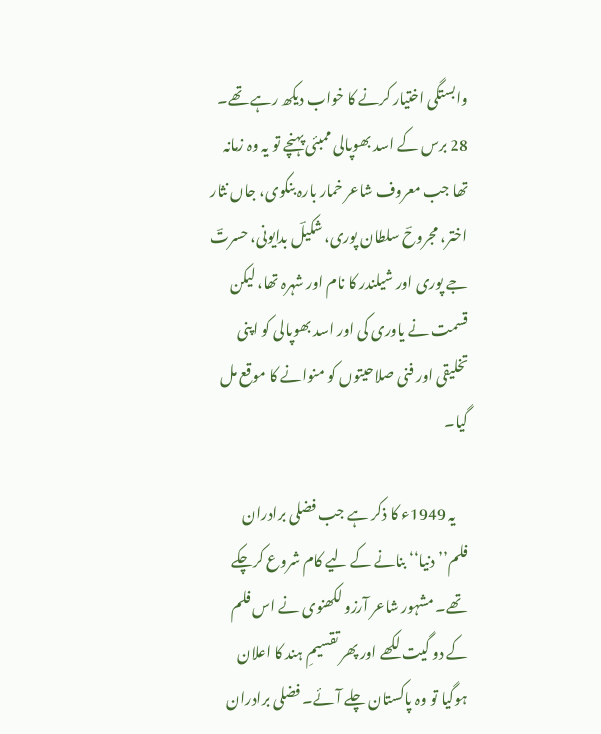وابستگی اختیار کرنے کا خواب دیکھ رہے تھے۔ 28 برس کے اسد بھوپالی ممبئی پہنچے تو یہ وہ زمانہ تھا جب معروف شاعر خمار بارہ بنکوی، جاں نثار اختر، مجروحؔ سلطان پوری، شکیلؔ بدایونی، حسرتؔ جے پوری اور شیلندر کا نام اور شہرہ تھا، لیکن قسمت نے یاوری کی اور اسد بھوپالی کو اپنی تخلیقی اور فنی صلاحیتوں کو منوانے کا موقع مل گیا۔

    یہ 1949ء کا ذکر ہے جب فضلی برادران فلم’’دنیا‘‘ بنانے کے لیے کام شروع کرچکے تھے۔ مشہور شاعر آرزو لکھنوی نے اس فلم کے دو گیت لکھے اور پھر تقسیمِ ہند کا اعلان ہوگیا تو وہ پاکستان چلے آئے۔ فضلی برادران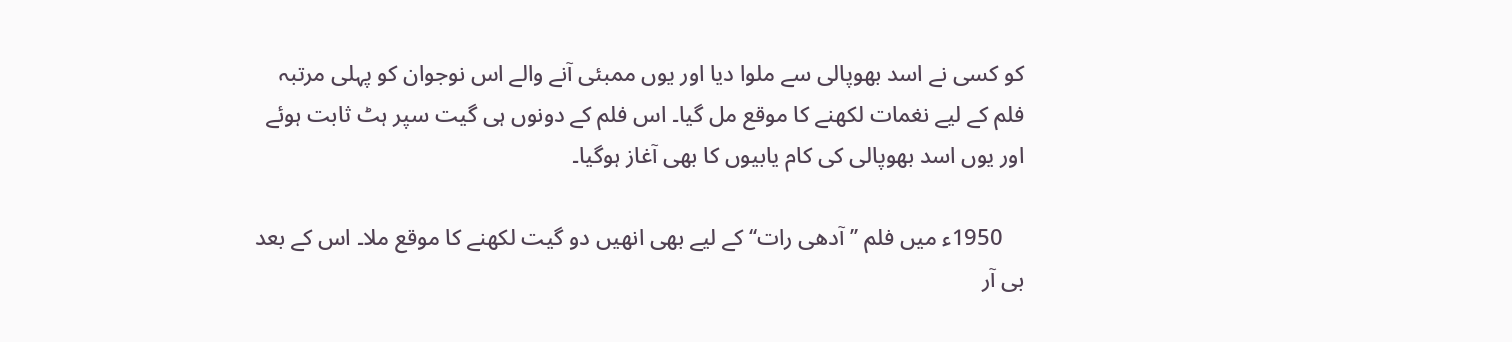کو کسی نے اسد بھوپالی سے ملوا دیا اور یوں ممبئی آنے والے اس نوجوان کو پہلی مرتبہ فلم کے لیے نغمات لکھنے کا موقع مل گیا۔ اس فلم کے دونوں ہی گیت سپر ہٹ ثابت ہوئے اور یوں اسد بھوپالی کی کام یابیوں کا بھی آغاز ہوگیا۔

    1950ء میں فلم ’’آدھی رات‘‘ کے لیے بھی انھیں دو گیت لکھنے کا موقع ملا۔ اس کے بعد بی آر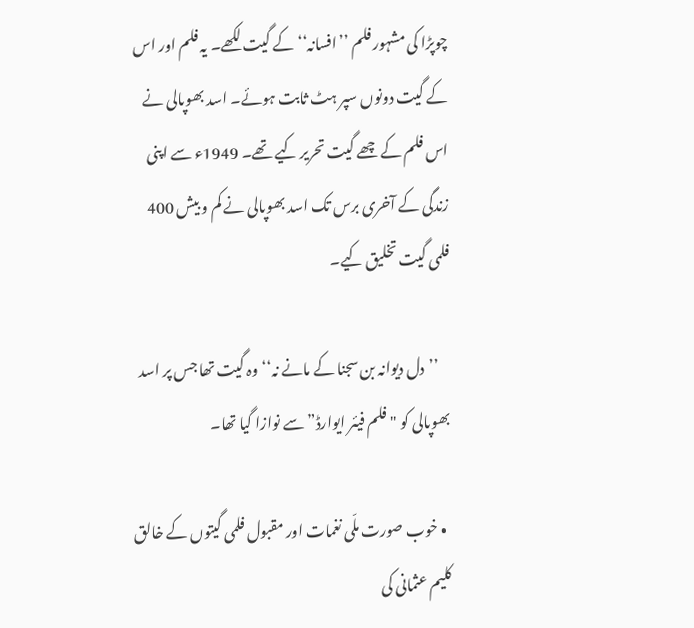چوپڑا کی مشہور فلم ’’افسانہ‘‘ کے گیت لکھے۔ یہ فلم اور اس کے گیت دونوں سپر ہٹ ثابت ہوئے۔ اسد بھوپالی نے اس فلم کے چھے گیت تحریر کیے تھے۔ 1949ء سے اپنی زندگی کے آخری برس تک اسد بھوپالی نے کم و بیش 400 فلمی گیت تخلیق کیے۔

    ’’دل دیوانہ بن سجنا کے مانے نہ‘‘ وہ گیت تھا جس پر اسد بھوپالی کو "فلم فیئر ایوارڈ” سے نوازا گیا تھا۔

  • خوب صورت ملّی نغمات اور مقبول فلمی گیتوں کے خالق کلیم عثمانی کی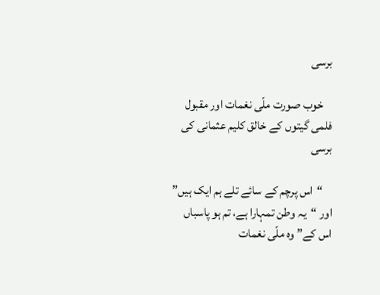برسی

    خوب صورت ملّی نغمات اور مقبول فلمی گیتوں کے خالق کلیم عثمانی کی برسی

    “اس پرچم کے سائے تلے ہم ایک ہیں” اور “یہ وطن تمہارا ہے، تم ہو پاسباں اس کے” وہ ملّی نغمات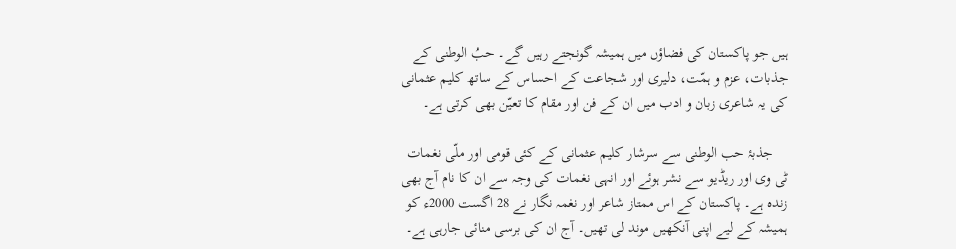ہیں جو پاکستان کی فضاؤں میں ہمیشہ گونجتے رہیں گے۔ حبُ الوطنی کے جذبات، عزم و ہمّت، دلیری اور شجاعت کے احساس کے ساتھ کلیم عثمانی کی یہ شاعری زبان و ادب میں ان کے فن اور مقام کا تعیّن بھی کرتی ہے۔

    جذبۂ حب الوطنی سے سرشار کلیم عثمانی کے کئی قومی اور ملّی نغمات ٹی وی اور ریڈیو سے نشر ہوئے اور انہی نغمات کی وجہ سے ان کا نام آج بھی زندہ ہے۔ پاکستان کے اس ممتاز شاعر اور نغمہ نگار نے 28 اگست 2000ء کو ہمیشہ کے لیے اپنی آنکھیں موند لی تھیں۔ آج ان کی برسی منائی جارہی ہے۔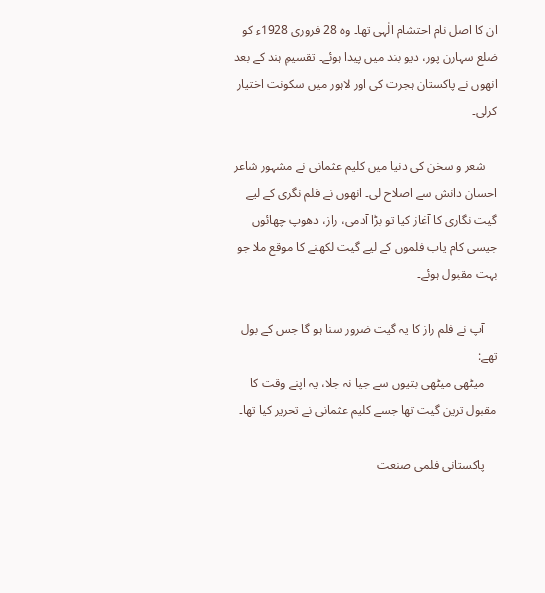ان کا اصل نام احتشام الٰہی تھا۔ وہ 28 فروری 1928ء کو ضلع سہارن پور، دیو بند میں‌ پیدا ہوئے۔ تقسیمِ ہند کے بعد انھو‌ں نے پاکستان ہجرت کی اور لاہور میں سکونت اختیار کرلی۔

    شعر و سخن کی دنیا میں‌ کلیم عثمانی نے مشہور شاعر احسان دانش سے اصلاح لی۔ انھوں نے فلم نگری کے لیے گیت نگاری کا آغاز کیا تو بڑا آدمی، راز، دھوپ چھائوں جیسی کام یاب فلموں‌ کے لیے گیت لکھنے کا موقع ملا جو بہت مقبول ہوئے۔

    آپ نے فلم راز کا یہ گیت ضرور سنا ہو گا جس کے بول تھے:
    میٹھی میٹھی بتیوں سے جیا نہ جلا، یہ اپنے وقت کا مقبول ترین گیت تھا جسے کلیم عثمانی نے تحریر کیا تھا۔

    پاکستانی فلمی صنعت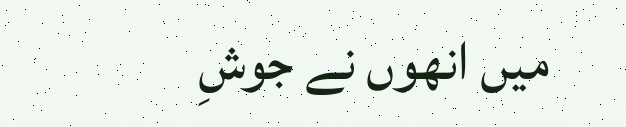میں انھوں نے جوشِ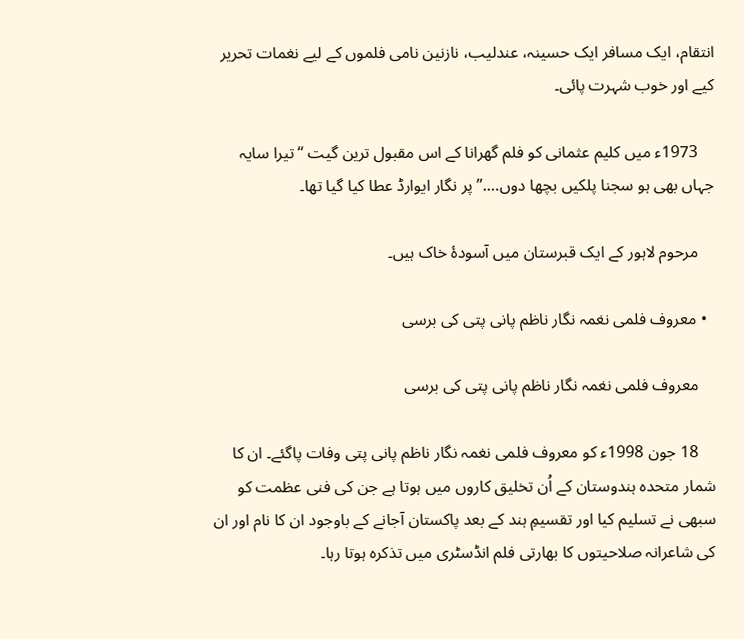انتقام، ایک مسافر ایک حسینہ، عندلیب، نازنین نامی فلموں کے لیے نغمات تحریر کیے اور خوب شہرت پائی۔

    1973ء میں کلیم عثمانی کو فلم گھرانا کے اس مقبول ترین گیت “تیرا سایہ جہاں بھی ہو سجنا پلکیں بچھا دوں….” پر نگار ایوارڈ عطا کیا گیا تھا۔

    مرحوم لاہور کے ایک قبرستان میں آسودۂ خاک ہیں۔

  • معروف فلمی نغمہ نگار ناظم پانی پتی کی برسی

    معروف فلمی نغمہ نگار ناظم پانی پتی کی برسی

    18 جون 1998ء کو معروف فلمی نغمہ نگار ناظم پانی پتی وفات پاگئے۔ ان کا شمار متحدہ ہندوستان کے اُن تخلیق کاروں میں ہوتا ہے جن کی فنی عظمت کو سبھی نے تسلیم کیا اور تقسیمِ ہند کے بعد پاکستان آجانے کے باوجود ان کا نام اور ان کی شاعرانہ صلاحیتوں کا بھارتی فلم انڈسٹری میں تذکرہ ہوتا رہا۔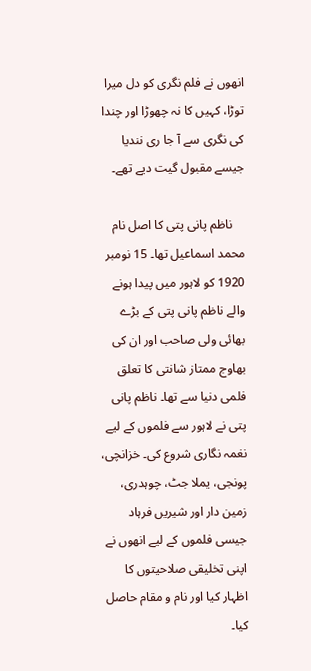انھوں نے فلم نگری کو دل میرا توڑا، کہیں کا نہ چھوڑا اور چندا کی نگری سے آ جا ری نندیا جیسے مقبول گیت دیے تھے۔

    ناظم پانی پتی کا اصل نام محمد اسماعیل تھا۔ 15 نومبر 1920 کو لاہور میں پیدا ہونے والے ناظم پانی پتی کے بڑے بھائی ولی صاحب اور ان کی بھاوج ممتاز شانتی کا تعلق فلمی دنیا سے تھا۔ ناظم پانی پتی نے لاہور سے فلموں کے لیے نغمہ نگاری شروع کی۔ خزانچی، پونجی، یملا جٹ، چوہدری، زمین دار اور شیریں فرہاد جیسی فلموں کے لیے انھوں نے اپنی تخلیقی صلاحیتوں کا اظہار کیا اور نام و مقام حاصل کیا۔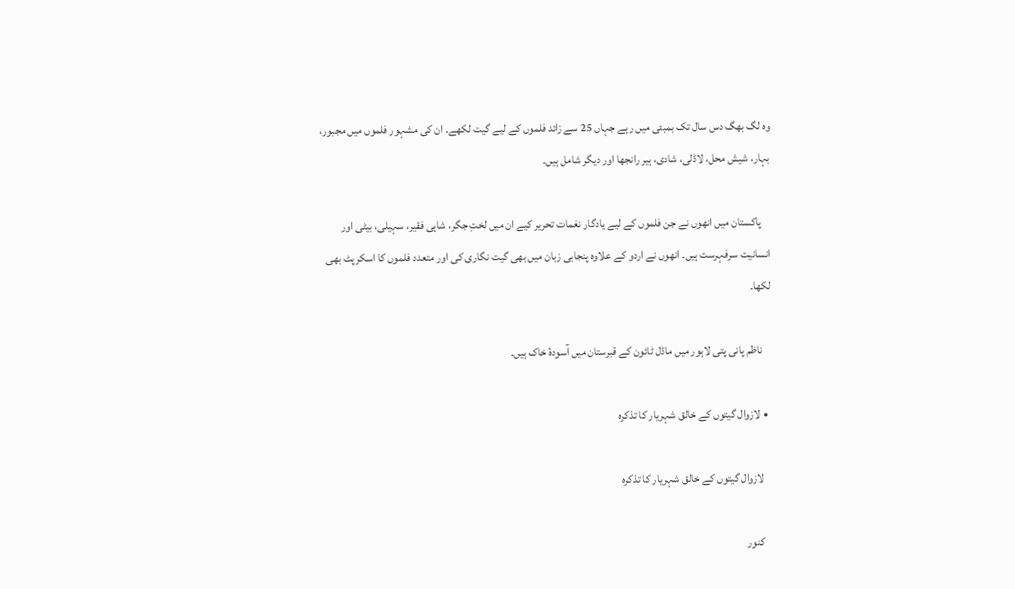وہ لگ بھگ دس سال تک بمبئی میں رہے جہاں 25 سے زائد فلموں کے لیے گیت لکھے۔ ان کی مشہور فلموں میں مجبور، بہار، شیش محل، لاڈلی، شادی، ہیر رانجھا اور دیگر شامل ہیں۔

    پاکستان میں انھوں نے جن فلموں کے لیے یادگار نغمات تحریر کیے ان میں لختِ جگر، شاہی فقیر، سہیلی، بیٹی اور انسانیت سرفہرست ہیں۔ انھوں نے اردو کے علاوہ پنجابی زبان میں بھی گیت نگاری کی اور متعدد فلموں کا اسکرپٹ بھی لکھا۔

    ناظم پانی پتی لاہور میں ماڈل ٹائون کے قبرستان میں آسودۂ خاک ہیں۔

  • لازوال گیتوں کے خالق شہریار کا تذکرہ

    لازوال گیتوں کے خالق شہریار کا تذکرہ

    کنور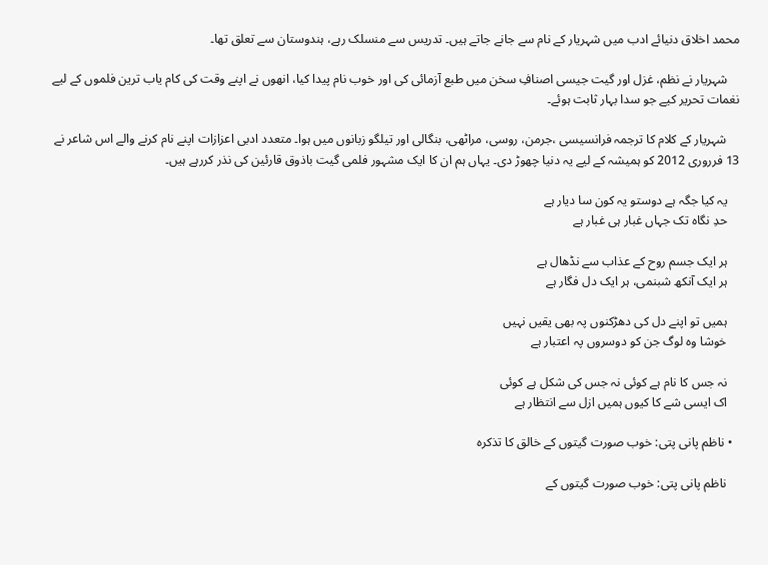محمد اخلاق دنیائے ادب میں شہریار کے نام سے جانے جاتے ہیں۔ تدریس سے منسلک رہے، ہندوستان سے تعلق تھا۔

    شہریار نے نظم، غزل اور گیت جیسی اصنافِ‌ سخن میں‌ طبع آزمائی کی اور خوب نام پیدا کیا، انھوں‌ نے اپنے وقت کی کام یاب ترین فلموں کے لیے نغمات تحریر کیے جو سدا بہار ثابت ہوئے۔

    شہریار کے کلام کا ترجمہ فرانسیسی ،جرمن، روسی، مراٹھی، بنگالی اور تیلگو زبانوں میں ہوا۔ متعدد ادبی اعزازات اپنے نام کرنے والے اس شاعر نے 13 فرروری 2012 کو ہمیشہ کے لیے یہ دنیا چھوڑ دی۔ یہاں‌ ہم ان کا ایک مشہور فلمی گیت باذوق قارئین کی نذر کررہے ہیں۔

    یہ کیا جگہ ہے دوستو یہ کون سا دیار ہے
    حدِ نگاہ تک جہاں غبار ہی غبار ہے

    ہر ایک جسم روح کے عذاب سے نڈھال ہے
    ہر ایک آنکھ شبنمی، ہر ایک دل فگار ہے

    ہمیں تو اپنے دل کی دھڑکنوں پہ بھی یقیں نہیں
    خوشا وہ لوگ جن کو دوسروں پہ اعتبار ہے

    نہ جس کا نام ہے کوئی نہ جس کی شکل ہے کوئی
    اک ایسی شے کا کیوں ہمیں ازل سے انتظار ہے

  • ناظم پانی پتی: خوب صورت گیتوں کے خالق کا تذکرہ

    ناظم پانی پتی: خوب صورت گیتوں کے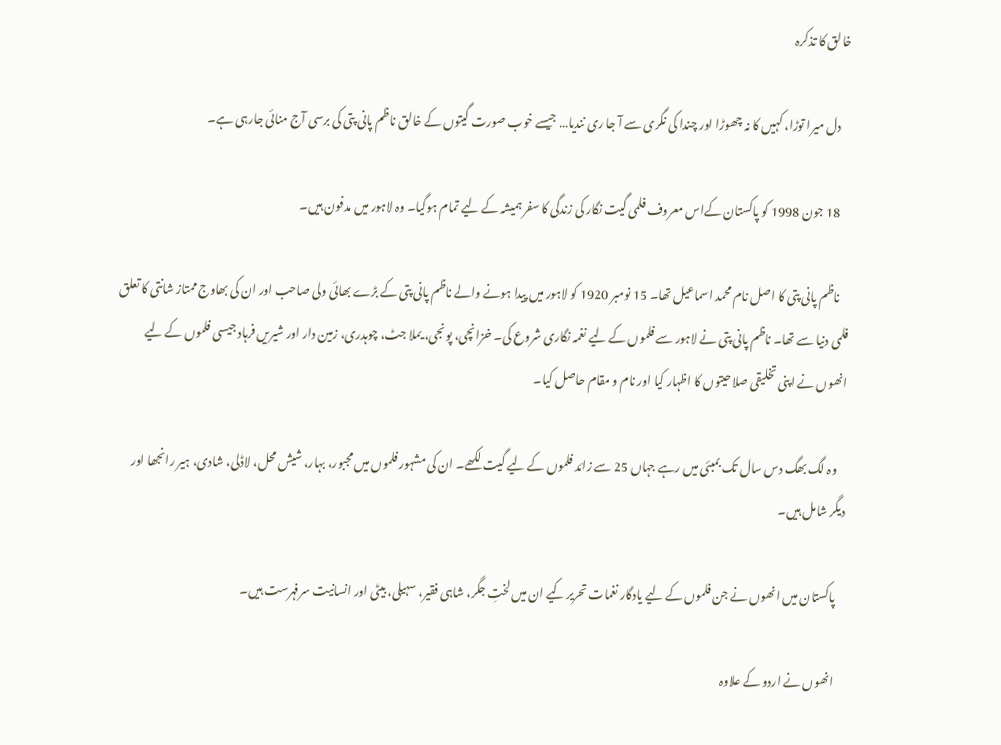خالق کا تذکرہ

    دل میرا توڑا، کہیں کا نہ چھوڑا اور چندا کی نگری سے آ جا ری نندیا… جیسے خوب صورت گیتوں کے خالق ناظم پانی پتی کی برسی آج منائی جارہی ہے۔

    18 جون 1998 کو پاکستان کےاس معروف فلمی گیت نگار کی زندگی کا سفر ہمیشہ کے لیے تمام ہوگیا۔ وہ لاہور میں مدفون ہیں۔

    ناظم پانی پتی کا اصل نام محمد اسماعیل تھا۔ 15 نومبر 1920 کو لاہور میں پیدا ہونے والے ناظم پانی پتی کے بڑے بھائی ولی صاحب اور ان کی بھاوج ممتاز شانتی کا تعلق فلمی دنیا سے تھا۔ ناظم پانی پتی نے لاہور سے فلموں کے لیے نغمہ نگاری شروع کی۔ خزانچی، پونجی، یملا جٹ، چوہدری، زمین دار اور شیریں فرہاد جیسی فلموں کے لیے انھوں نے اپنی تخلیقی صلاحیتوں کا اظہار کیا اور نام و مقام حاصل کیا۔

    وہ لگ بھگ دس سال تک بمبئی میں رہے جہاں 25 سے زائد فلموں کے لیے گیت لکھے۔ ان کی مشہور فلموں میں مجبور، بہار، شیش محل، لاڈلی، شادی، ہیر رانجھا اور دیگر شامل ہیں۔

    پاکستان میں انھوں نے جن فلموں کے لیے یادگار نغمات تحریر کیے ان میں لختِ جگر، شاہی فقیر، سہیلی، بیٹی اور انسانیت سرفہرست ہیں۔

    انھوں نے اردو کے علاوہ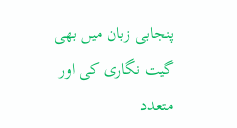پنجابی زبان میں بھی گیت نگاری کی اور متعدد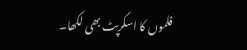فلموں کا اسکرپٹ بھی لکھا۔